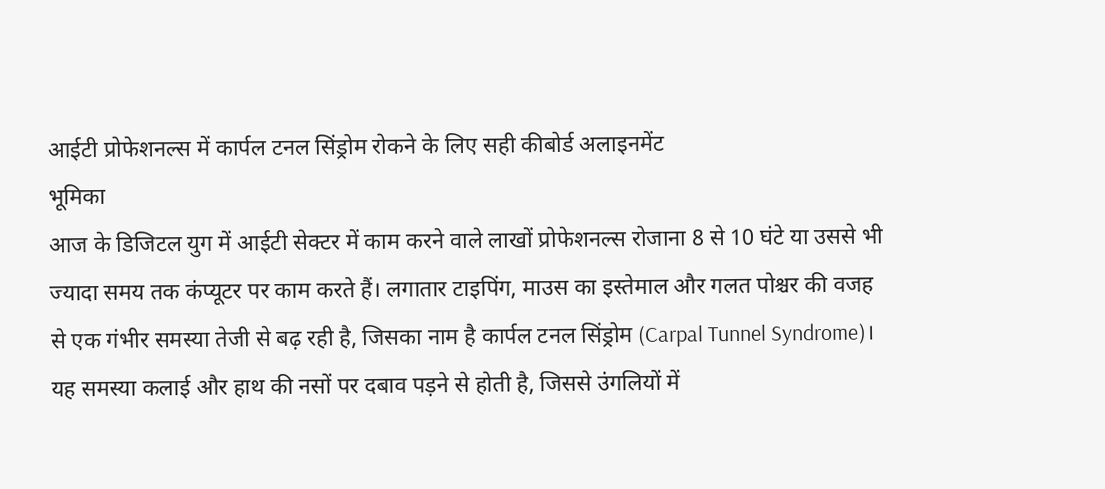आईटी प्रोफेशनल्स में कार्पल टनल सिंड्रोम रोकने के लिए सही कीबोर्ड अलाइनमेंट
भूमिका
आज के डिजिटल युग में आईटी सेक्टर में काम करने वाले लाखों प्रोफेशनल्स रोजाना 8 से 10 घंटे या उससे भी ज्यादा समय तक कंप्यूटर पर काम करते हैं। लगातार टाइपिंग, माउस का इस्तेमाल और गलत पोश्चर की वजह से एक गंभीर समस्या तेजी से बढ़ रही है, जिसका नाम है कार्पल टनल सिंड्रोम (Carpal Tunnel Syndrome)। यह समस्या कलाई और हाथ की नसों पर दबाव पड़ने से होती है, जिससे उंगलियों में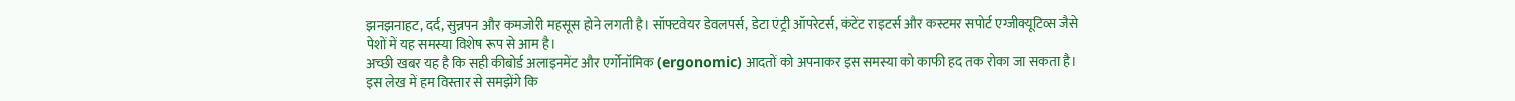झनझनाहट, दर्द, सुन्नपन और कमजोरी महसूस होने लगती है। सॉफ्टवेयर डेवलपर्स, डेटा एंट्री ऑपरेटर्स, कंटेंट राइटर्स और कस्टमर सपोर्ट एग्जीक्यूटिव्स जैसे पेशों में यह समस्या विशेष रूप से आम है।
अच्छी खबर यह है कि सही कीबोर्ड अलाइनमेंट और एर्गोनॉमिक (ergonomic) आदतों को अपनाकर इस समस्या को काफी हद तक रोका जा सकता है। इस लेख में हम विस्तार से समझेंगे कि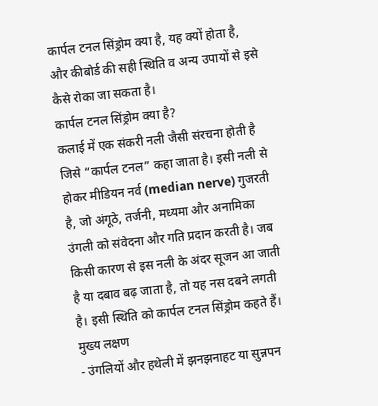कार्पल टनल सिंड्रोम क्या है, यह क्यों होता है, और कीबोर्ड की सही स्थिति व अन्य उपायों से इसे कैसे रोका जा सकता है।
कार्पल टनल सिंड्रोम क्या है?
कलाई में एक संकरी नली जैसी संरचना होती है जिसे “कार्पल टनल” कहा जाता है। इसी नली से होकर मीडियन नर्व (median nerve) गुजरती है, जो अंगूठे, तर्जनी, मध्यमा और अनामिका उंगली को संवेदना और गति प्रदान करती है। जब किसी कारण से इस नली के अंदर सूजन आ जाती है या दबाव बढ़ जाता है, तो यह नस दबने लगती है। इसी स्थिति को कार्पल टनल सिंड्रोम कहते हैं।
मुख्य लक्षण
- उंगलियों और हथेली में झनझनाहट या सुन्नपन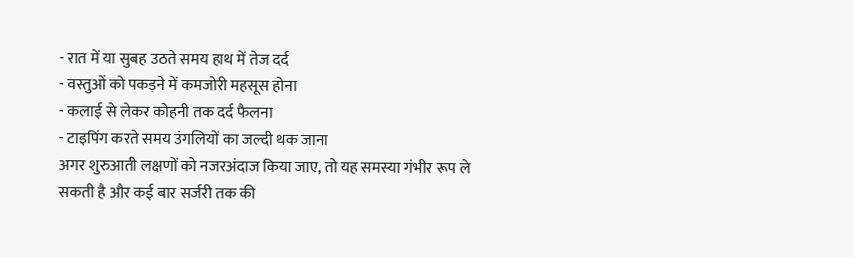- रात में या सुबह उठते समय हाथ में तेज दर्द
- वस्तुओं को पकड़ने में कमजोरी महसूस होना
- कलाई से लेकर कोहनी तक दर्द फैलना
- टाइपिंग करते समय उंगलियों का जल्दी थक जाना
अगर शुरुआती लक्षणों को नजरअंदाज किया जाए, तो यह समस्या गंभीर रूप ले सकती है और कई बार सर्जरी तक की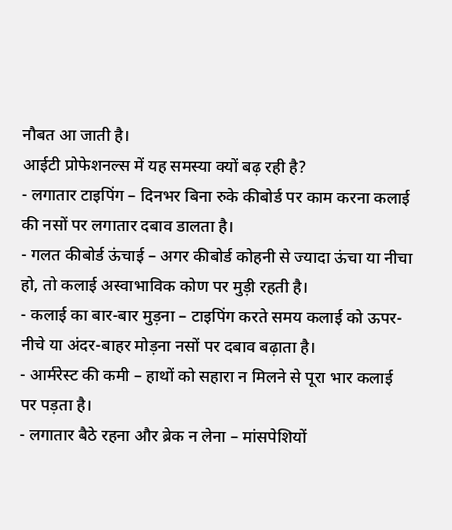नौबत आ जाती है।
आईटी प्रोफेशनल्स में यह समस्या क्यों बढ़ रही है?
- लगातार टाइपिंग – दिनभर बिना रुके कीबोर्ड पर काम करना कलाई की नसों पर लगातार दबाव डालता है।
- गलत कीबोर्ड ऊंचाई – अगर कीबोर्ड कोहनी से ज्यादा ऊंचा या नीचा हो, तो कलाई अस्वाभाविक कोण पर मुड़ी रहती है।
- कलाई का बार-बार मुड़ना – टाइपिंग करते समय कलाई को ऊपर-नीचे या अंदर-बाहर मोड़ना नसों पर दबाव बढ़ाता है।
- आर्मरेस्ट की कमी – हाथों को सहारा न मिलने से पूरा भार कलाई पर पड़ता है।
- लगातार बैठे रहना और ब्रेक न लेना – मांसपेशियों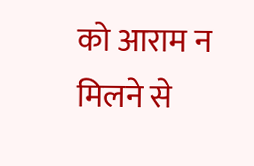को आराम न मिलने से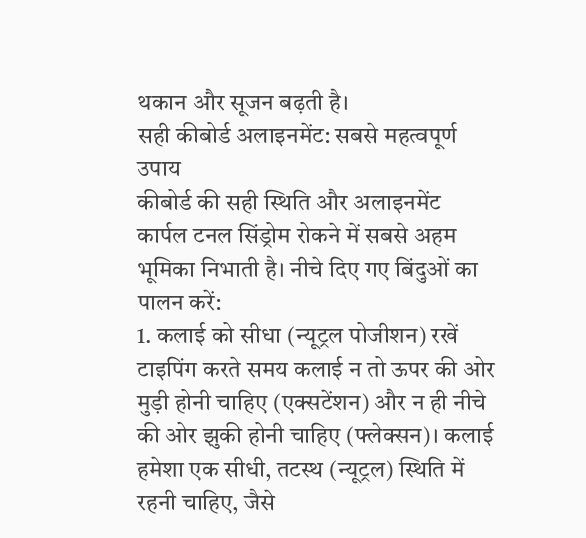थकान और सूजन बढ़ती है।
सही कीबोर्ड अलाइनमेंट: सबसे महत्वपूर्ण उपाय
कीबोर्ड की सही स्थिति और अलाइनमेंट कार्पल टनल सिंड्रोम रोकने में सबसे अहम भूमिका निभाती है। नीचे दिए गए बिंदुओं का पालन करें:
1. कलाई को सीधा (न्यूट्रल पोजीशन) रखें
टाइपिंग करते समय कलाई न तो ऊपर की ओर मुड़ी होनी चाहिए (एक्सटेंशन) और न ही नीचे की ओर झुकी होनी चाहिए (फ्लेक्सन)। कलाई हमेशा एक सीधी, तटस्थ (न्यूट्रल) स्थिति में रहनी चाहिए, जैसे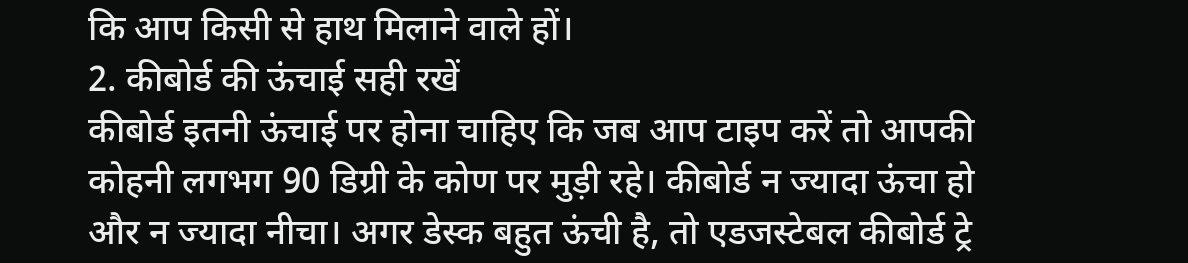कि आप किसी से हाथ मिलाने वाले हों।
2. कीबोर्ड की ऊंचाई सही रखें
कीबोर्ड इतनी ऊंचाई पर होना चाहिए कि जब आप टाइप करें तो आपकी कोहनी लगभग 90 डिग्री के कोण पर मुड़ी रहे। कीबोर्ड न ज्यादा ऊंचा हो और न ज्यादा नीचा। अगर डेस्क बहुत ऊंची है, तो एडजस्टेबल कीबोर्ड ट्रे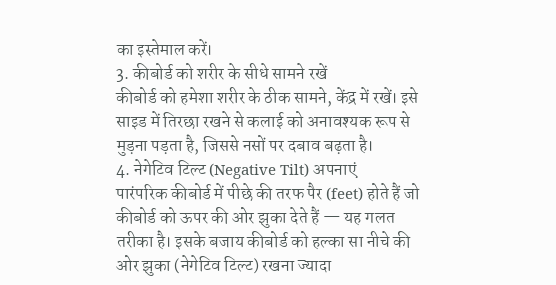का इस्तेमाल करें।
3. कीबोर्ड को शरीर के सीधे सामने रखें
कीबोर्ड को हमेशा शरीर के ठीक सामने, केंद्र में रखें। इसे साइड में तिरछा रखने से कलाई को अनावश्यक रूप से मुड़ना पड़ता है, जिससे नसों पर दबाव बढ़ता है।
4. नेगेटिव टिल्ट (Negative Tilt) अपनाएं
पारंपरिक कीबोर्ड में पीछे की तरफ पैर (feet) होते हैं जो कीबोर्ड को ऊपर की ओर झुका देते हैं — यह गलत तरीका है। इसके बजाय कीबोर्ड को हल्का सा नीचे की ओर झुका (नेगेटिव टिल्ट) रखना ज्यादा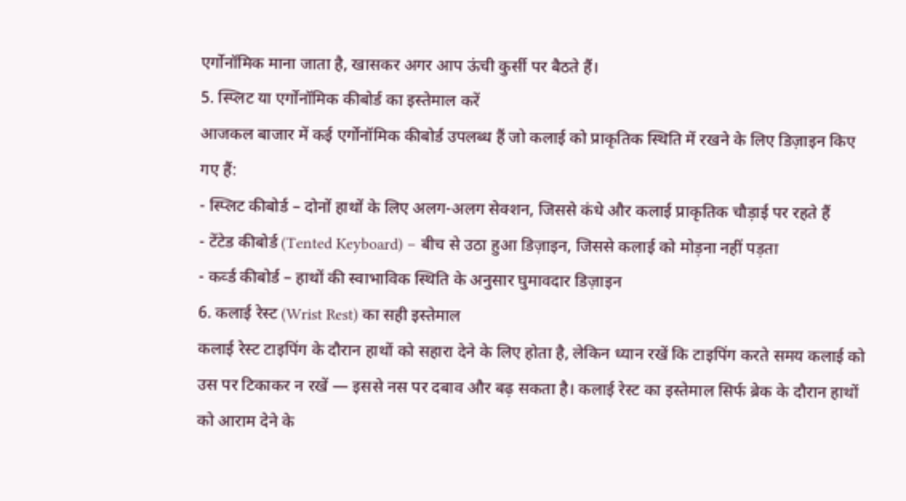एर्गोनॉमिक माना जाता है, खासकर अगर आप ऊंची कुर्सी पर बैठते हैं।
5. स्प्लिट या एर्गोनॉमिक कीबोर्ड का इस्तेमाल करें
आजकल बाजार में कई एर्गोनॉमिक कीबोर्ड उपलब्ध हैं जो कलाई को प्राकृतिक स्थिति में रखने के लिए डिज़ाइन किए गए हैं:
- स्प्लिट कीबोर्ड – दोनों हाथों के लिए अलग-अलग सेक्शन, जिससे कंधे और कलाई प्राकृतिक चौड़ाई पर रहते हैं
- टेंटेड कीबोर्ड (Tented Keyboard) – बीच से उठा हुआ डिज़ाइन, जिससे कलाई को मोड़ना नहीं पड़ता
- कर्व्ड कीबोर्ड – हाथों की स्वाभाविक स्थिति के अनुसार घुमावदार डिज़ाइन
6. कलाई रेस्ट (Wrist Rest) का सही इस्तेमाल
कलाई रेस्ट टाइपिंग के दौरान हाथों को सहारा देने के लिए होता है, लेकिन ध्यान रखें कि टाइपिंग करते समय कलाई को उस पर टिकाकर न रखें — इससे नस पर दबाव और बढ़ सकता है। कलाई रेस्ट का इस्तेमाल सिर्फ ब्रेक के दौरान हाथों को आराम देने के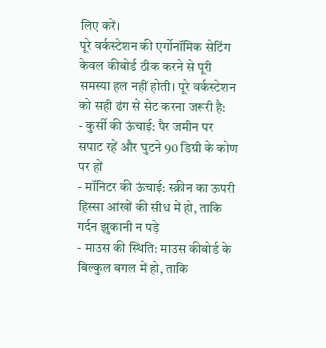लिए करें।
पूरे वर्कस्टेशन की एर्गोनॉमिक सेटिंग
केवल कीबोर्ड ठीक करने से पूरी समस्या हल नहीं होती। पूरे वर्कस्टेशन को सही ढंग से सेट करना जरूरी है:
- कुर्सी की ऊंचाई: पैर जमीन पर सपाट रहें और घुटने 90 डिग्री के कोण पर हों
- मॉनिटर की ऊंचाई: स्क्रीन का ऊपरी हिस्सा आंखों की सीध में हो, ताकि गर्दन झुकानी न पड़े
- माउस की स्थिति: माउस कीबोर्ड के बिल्कुल बगल में हो, ताकि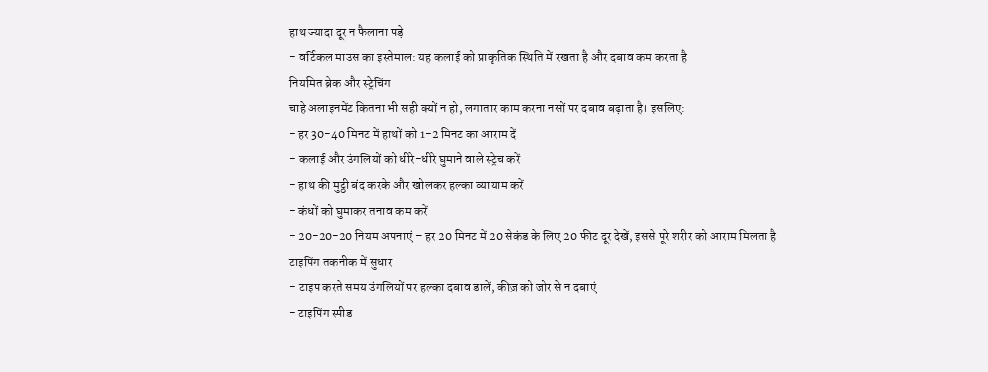हाथ ज्यादा दूर न फैलाना पड़े
- वर्टिकल माउस का इस्तेमाल: यह कलाई को प्राकृतिक स्थिति में रखता है और दबाव कम करता है
नियमित ब्रेक और स्ट्रेचिंग
चाहे अलाइनमेंट कितना भी सही क्यों न हो, लगातार काम करना नसों पर दबाव बढ़ाता है। इसलिए:
- हर 30-40 मिनट में हाथों को 1-2 मिनट का आराम दें
- कलाई और उंगलियों को धीरे-धीरे घुमाने वाले स्ट्रेच करें
- हाथ की मुट्ठी बंद करके और खोलकर हल्का व्यायाम करें
- कंधों को घुमाकर तनाव कम करें
- 20-20-20 नियम अपनाएं – हर 20 मिनट में 20 सेकंड के लिए 20 फीट दूर देखें, इससे पूरे शरीर को आराम मिलता है
टाइपिंग तकनीक में सुधार
- टाइप करते समय उंगलियों पर हल्का दबाव डालें, कीज़ को जोर से न दबाएं
- टाइपिंग स्पीड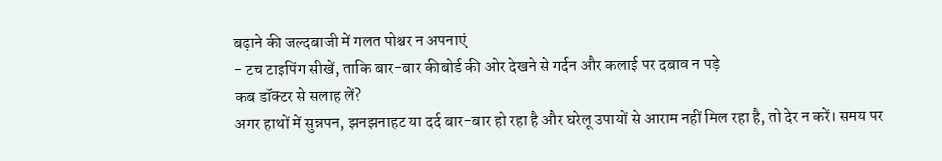बढ़ाने की जल्दबाजी में गलत पोश्चर न अपनाएं
- टच टाइपिंग सीखें, ताकि बार-बार कीबोर्ड की ओर देखने से गर्दन और कलाई पर दबाव न पड़े
कब डॉक्टर से सलाह लें?
अगर हाथों में सुन्नपन, झनझनाहट या दर्द बार-बार हो रहा है और घरेलू उपायों से आराम नहीं मिल रहा है, तो देर न करें। समय पर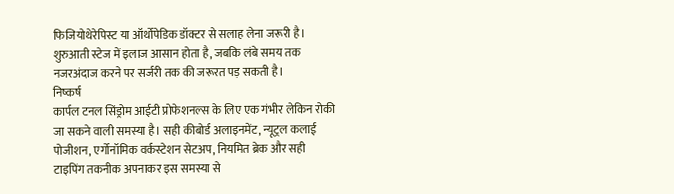फिजियोथेरेपिस्ट या ऑर्थोपेडिक डॉक्टर से सलाह लेना जरूरी है। शुरुआती स्टेज में इलाज आसान होता है, जबकि लंबे समय तक नजरअंदाज करने पर सर्जरी तक की जरूरत पड़ सकती है।
निष्कर्ष
कार्पल टनल सिंड्रोम आईटी प्रोफेशनल्स के लिए एक गंभीर लेकिन रोकी जा सकने वाली समस्या है। सही कीबोर्ड अलाइनमेंट, न्यूट्रल कलाई पोजीशन, एर्गोनॉमिक वर्कस्टेशन सेटअप, नियमित ब्रेक और सही टाइपिंग तकनीक अपनाकर इस समस्या से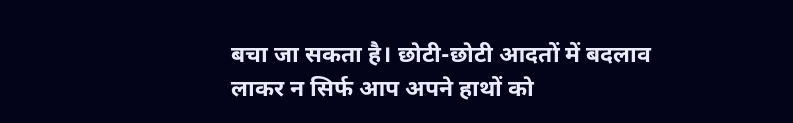बचा जा सकता है। छोटी-छोटी आदतों में बदलाव लाकर न सिर्फ आप अपने हाथों को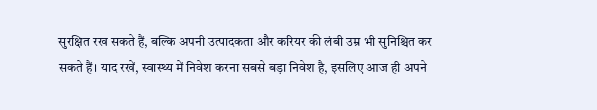सुरक्षित रख सकते हैं, बल्कि अपनी उत्पादकता और करियर की लंबी उम्र भी सुनिश्चित कर सकते हैं। याद रखें, स्वास्थ्य में निवेश करना सबसे बड़ा निवेश है, इसलिए आज ही अपने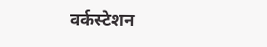वर्कस्टेशन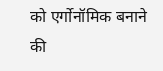को एर्गोनॉमिक बनाने की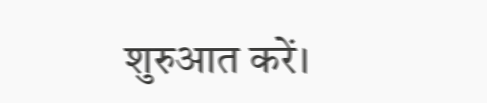शुरुआत करें।